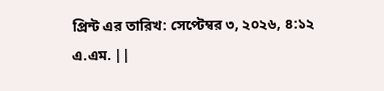প্রিন্ট এর তারিখ: সেপ্টেম্বর ৩, ২০২৬, ৪:১২ এ.এম. ||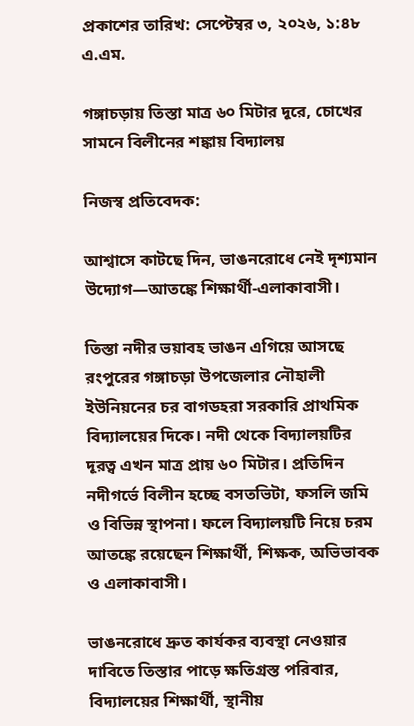প্রকাশের তারিখ: সেপ্টেম্বর ৩, ২০২৬, ১:৪৮ এ.এম.

গঙ্গাচড়ায় তিস্তা মাত্র ৬০ মিটার দূরে, চোখের সামনে বিলীনের শঙ্কায় বিদ্যালয়

নিজস্ব প্রতিবেদক:

আশ্বাসে কাটছে দিন, ভাঙনরোধে নেই দৃশ্যমান উদ্যোগ—আতঙ্কে শিক্ষার্থী-এলাকাবাসী।

তিস্তা নদীর ভয়াবহ ভাঙন এগিয়ে আসছে রংপুরের গঙ্গাচড়া উপজেলার নৌহালী ইউনিয়নের চর বাগডহরা সরকারি প্রাথমিক বিদ্যালয়ের দিকে। নদী থেকে বিদ্যালয়টির দূরত্ব এখন মাত্র প্রায় ৬০ মিটার। প্রতিদিন নদীগর্ভে বিলীন হচ্ছে বসতভিটা, ফসলি জমি ও বিভিন্ন স্থাপনা। ফলে বিদ্যালয়টি নিয়ে চরম আতঙ্কে রয়েছেন শিক্ষার্থী, শিক্ষক, অভিভাবক ও এলাকাবাসী।

ভাঙনরোধে দ্রুত কার্যকর ব্যবস্থা নেওয়ার দাবিতে তিস্তার পাড়ে ক্ষতিগ্রস্ত পরিবার, বিদ্যালয়ের শিক্ষার্থী, স্থানীয়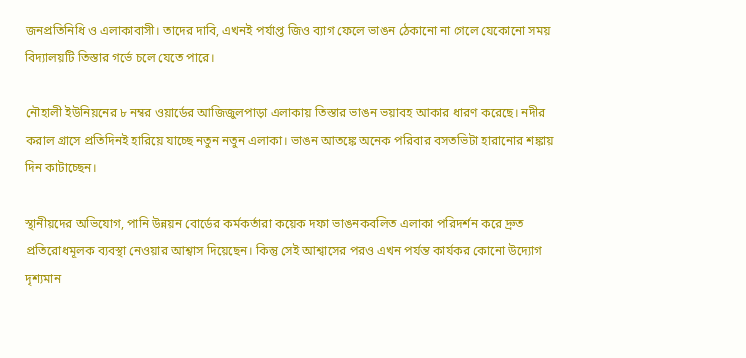জনপ্রতিনিধি ও এলাকাবাসী। তাদের দাবি, এখনই পর্যাপ্ত জিও ব্যাগ ফেলে ভাঙন ঠেকানো না গেলে যেকোনো সময় বিদ্যালয়টি তিস্তার গর্ভে চলে যেতে পারে।

নৌহালী ইউনিয়নের ৮ নম্বর ওয়ার্ডের আজিজুলপাড়া এলাকায় তিস্তার ভাঙন ভয়াবহ আকার ধারণ করেছে। নদীর করাল গ্রাসে প্রতিদিনই হারিয়ে যাচ্ছে নতুন নতুন এলাকা। ভাঙন আতঙ্কে অনেক পরিবার বসতভিটা হারানোর শঙ্কায় দিন কাটাচ্ছেন।

স্থানীয়দের অভিযোগ, পানি উন্নয়ন বোর্ডের কর্মকর্তারা কয়েক দফা ভাঙনকবলিত এলাকা পরিদর্শন করে দ্রুত প্রতিরোধমূলক ব্যবস্থা নেওয়ার আশ্বাস দিয়েছেন। কিন্তু সেই আশ্বাসের পরও এখন পর্যন্ত কার্যকর কোনো উদ্যোগ দৃশ্যমান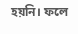হয়নি। ফলে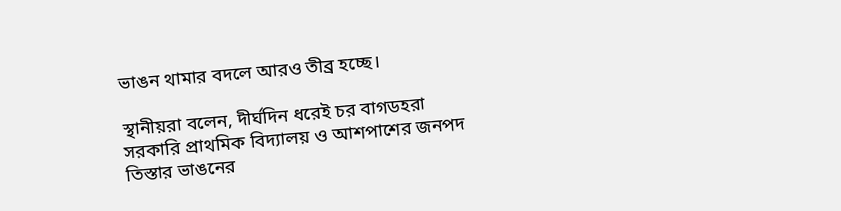ভাঙন থামার বদলে আরও তীব্র হচ্ছে।

স্থানীয়রা বলেন, দীর্ঘদিন ধরেই চর বাগডহরা সরকারি প্রাথমিক বিদ্যালয় ও আশপাশের জনপদ তিস্তার ভাঙনের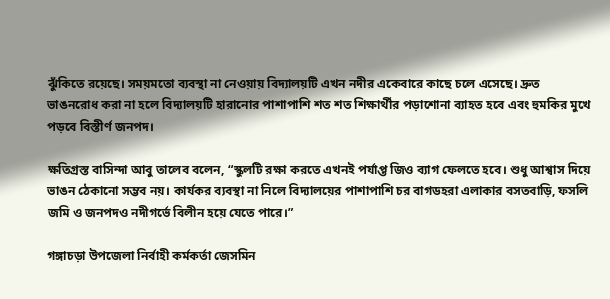ঝুঁকিতে রয়েছে। সময়মতো ব্যবস্থা না নেওয়ায় বিদ্যালয়টি এখন নদীর একেবারে কাছে চলে এসেছে। দ্রুত ভাঙনরোধ করা না হলে বিদ্যালয়টি হারানোর পাশাপাশি শত শত শিক্ষার্থীর পড়াশোনা ব্যাহত হবে এবং হুমকির মুখে পড়বে বিস্তীর্ণ জনপদ।

ক্ষতিগ্রস্ত বাসিন্দা আবু তালেব বলেন, “স্কুলটি রক্ষা করতে এখনই পর্যাপ্ত জিও ব্যাগ ফেলতে হবে। শুধু আশ্বাস দিয়ে ভাঙন ঠেকানো সম্ভব নয়। কার্যকর ব্যবস্থা না নিলে বিদ্যালয়ের পাশাপাশি চর বাগডহরা এলাকার বসতবাড়ি, ফসলি জমি ও জনপদও নদীগর্ভে বিলীন হয়ে যেতে পারে।”

গঙ্গাচড়া উপজেলা নির্বাহী কর্মকর্তা জেসমিন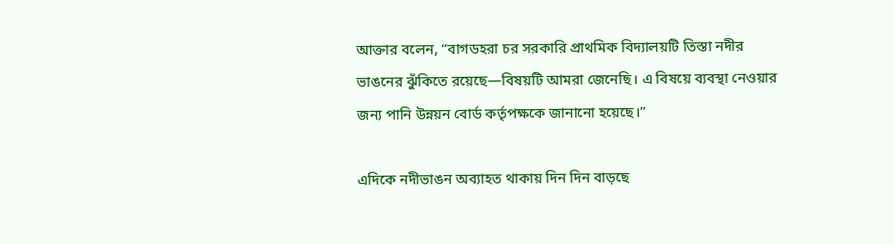আক্তার বলেন, “বাগডহরা চর সরকারি প্রাথমিক বিদ্যালয়টি তিস্তা নদীর ভাঙনের ঝুঁকিতে রয়েছে—বিষয়টি আমরা জেনেছি। এ বিষয়ে ব্যবস্থা নেওয়ার জন্য পানি উন্নয়ন বোর্ড কর্তৃপক্ষকে জানানো হয়েছে।”

এদিকে নদীভাঙন অব্যাহত থাকায় দিন দিন বাড়ছে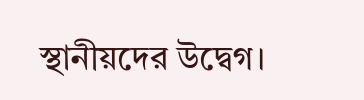স্থানীয়দের উদ্বেগ।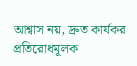আশ্বাস নয়, দ্রুত কার্যকর প্রতিরোধমূলক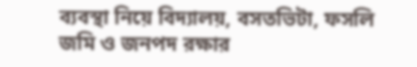ব্যবস্থা নিয়ে বিদ্যালয়, বসতভিটা, ফসলি জমি ও জনপদ রক্ষার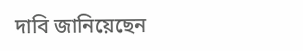দাবি জানিয়েছেন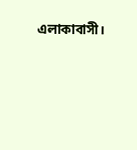এলাকাবাসী।